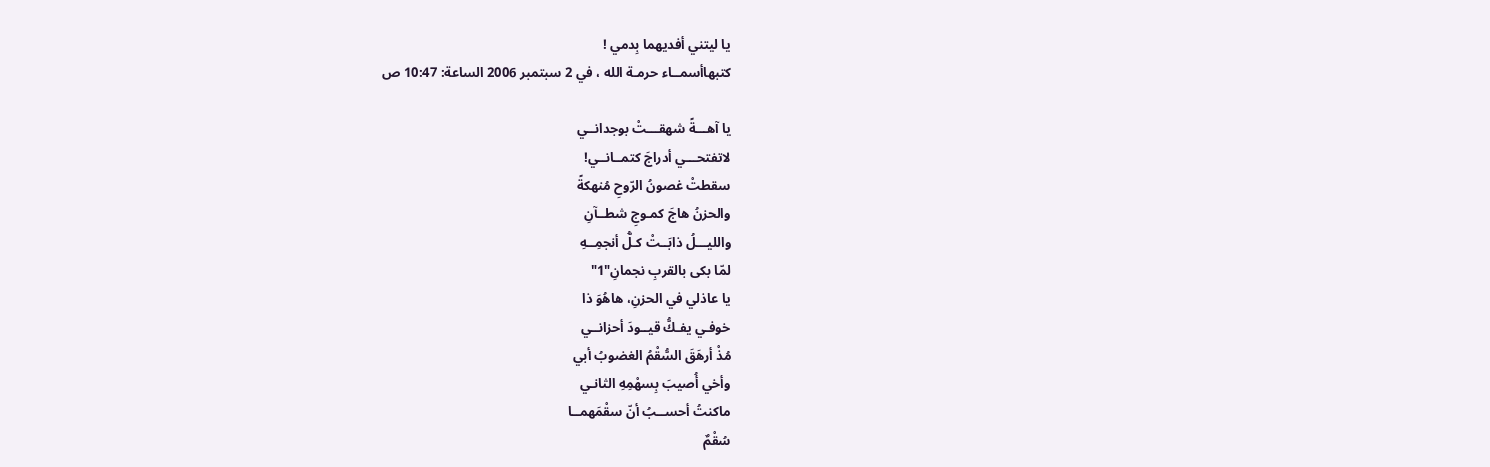يا ليتني أفديهما بِدمي !
كتبهاأسمــاء حرمـة الله ، في 2 سبتمبر 2006 الساعة: 10:47 ص

يا آهـــةً شهقـــتْ بوجدانــي
لاتفتحـــي أدراجَ كتمــانــي!
سقطتْ غصونُ الرّوحِ مُنهكةً
والحزنُ هاجَ كمـوجِ شطــآنِ
والليـــلُ ذابَــتْ كـلُّ أنجمِــهِ
لمّا بكى بالقربِ نجمانِ"1"
يا عاذلي في الحزنِ، هاهُوَ ذا
خوفـي يفـكُّ قيــودَ أحزانــي
مُذْ أرهَقَ السُّقْمُ الغضوبُ أبي
وأخي أُصيبَ بِسهْمِهِ الثانـي
ماكنتُ أحســبُ أنّ سقْمَهمــا
سُقْمٌ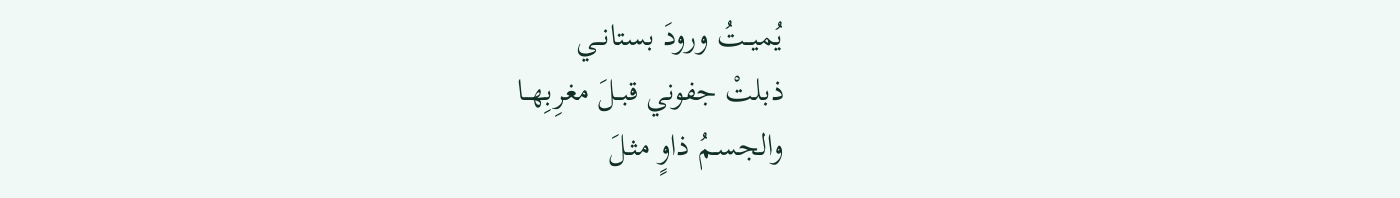يُميــتُ ورودَ بستانــي
ذبلتْ جفوني قبــلَ مغرِبِهــا
والجسـمُ ذاوٍ مثـلَ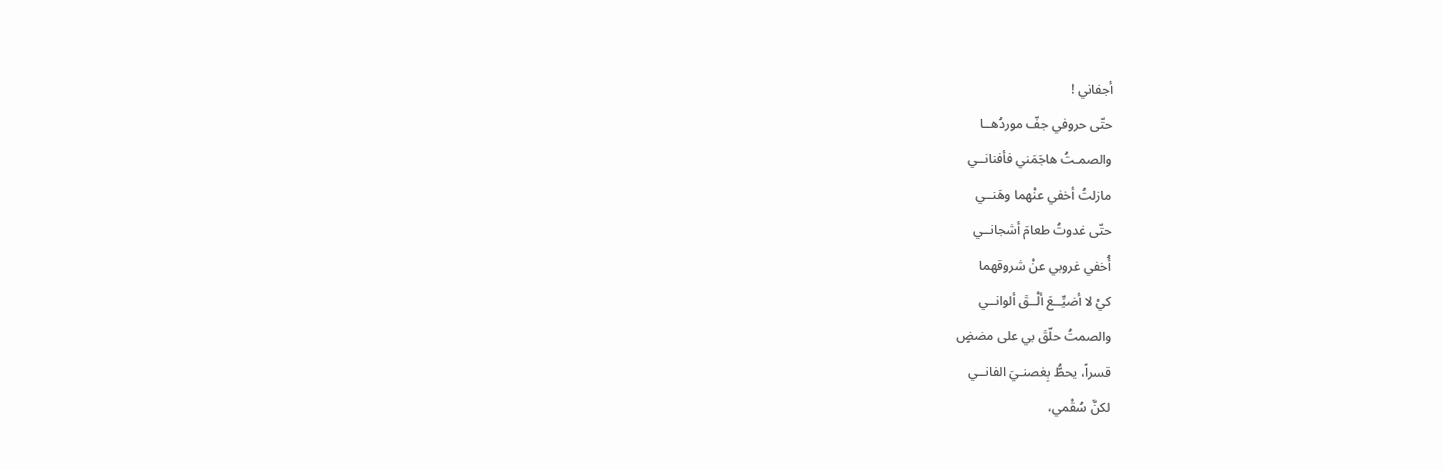أجفاني !
حتّى حروفي جفّ موردُهــا
والصمـتُ هاجَمَني فأفنانــي
مازلتُ أخفي عنْهما وهَنــي
حتّى غدوتُ طعامَ أشجانــي
أُخفي غروبي عنْ شروقهما
كيْ لا أضيِّــعَ ألْــقَ ألوانــي
والصمتُ حلّقَ بي على مضضٍ
قسراً، يحطُّ بِغصنـيَ الفانــي
لكنَّ سُقْمي،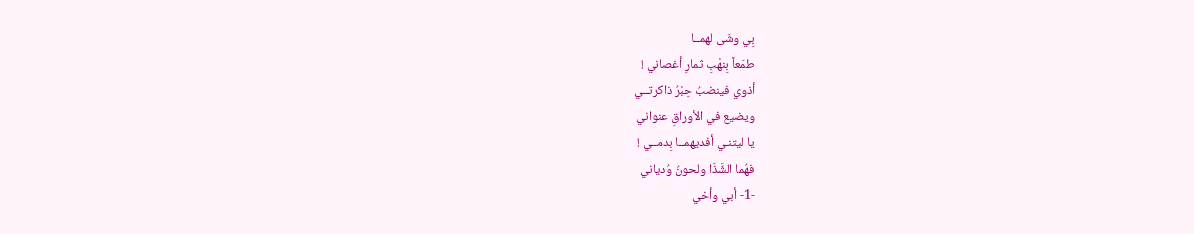بِي وشَى لهمــا
طمَعاً بِنهْبِ ثمارِ أغصاني !
أذوي فينضبُ حِبْرُ ذاكرتــي
ويضيع في الأوراقِ عنواني
يا ليتنـي أفديهمــا بِدمــي !
فهُما الشَّذَا ولحونُ وُدياني
-1- أبي وأخي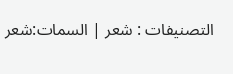التصنيفات : شعر | السمات:شعر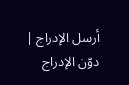أرسل الإدراج | دوّن الإدراج